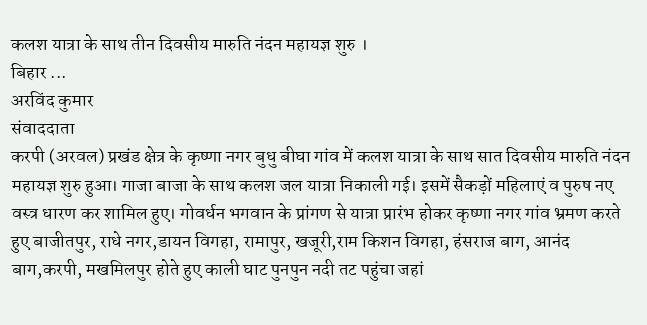कलश यात्रा के साथ तीन दिवसीय मारुति नंदन महायज्ञ शुरु ।
बिहार ...
अरविंद कुमार
संवाददाता
करपी (अरवल) प्रखंड क्षेत्र के कृष्णा नगर बुधु बीघा गांव में कलश यात्रा के साथ सात दिवसीय मारुति नंदन महायज्ञ शुरु हुआ। गाजा बाजा के साथ कलश जल यात्रा निकाली गई। इसमें सैकड़ों महिलाएं व पुरुष नए वस्त्र धारण कर शामिल हुए। गोवर्धन भगवान के प्रांगण से यात्रा प्रारंभ होकर कृष्णा नगर गांव भ्रमण करते हुए बाजीतपुर, राधे नगर,डायन विगहा, रामापुर, खजूरी,राम किशन विगहा, हंसराज बाग, आनंद बाग,करपी, मखमिलपुर होते हुए काली घाट पुनपुन नदी तट पहुंचा जहां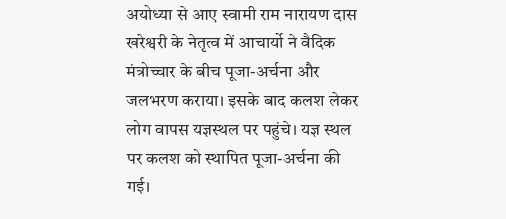अयोध्या से आए स्वामी राम नारायण दास खरेश्वरी के नेतृत्व में आचार्यो ने वैदिक मंत्रोच्चार के बीच पूजा-अर्चना और जलभरण कराया। इसके बाद कलश लेकर लोग वापस यज्ञस्थल पर पहुंचे। यज्ञ स्थल पर कलश को स्थापित पूजा-अर्चना की गई।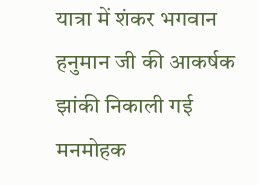यात्रा में शंकर भगवान हनुमान जी की आकर्षक झांकी निकाली गई मनमोहक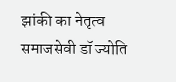झांकी का नेतृत्व समाजसेवी डॉ ज्योति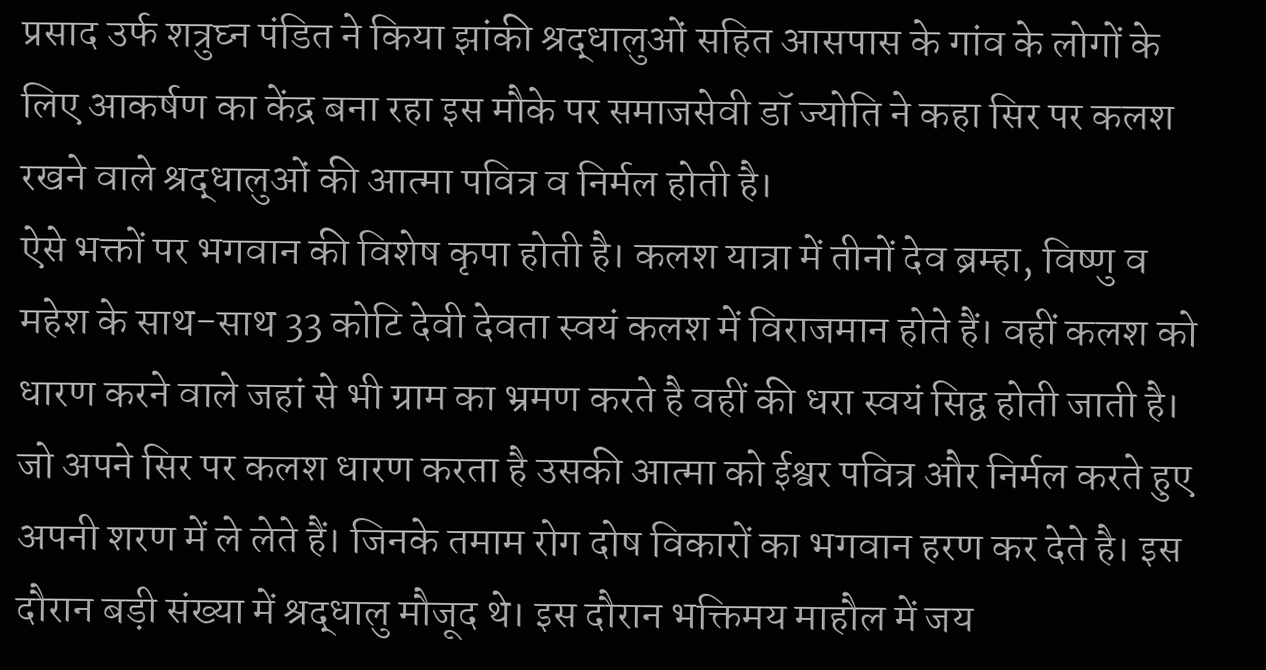प्रसाद उर्फ शत्रुघ्न पंडित ने किया झांकी श्रद्धालुओं सहित आसपास के गांव के लोगों के लिए आकर्षण का केंद्र बना रहा इस मौके पर समाजसेवी डॉ ज्योति ने कहा सिर पर कलश रखने वाले श्रद्धालुओं की आत्मा पवित्र व निर्मल होती है।
ऐसे भक्तों पर भगवान की विशेष कृपा होती है। कलश यात्रा में तीनों देव ब्रम्हा, विष्णु व महेश के साथ-साथ 33 कोटि देवी देवता स्वयं कलश में विराजमान होते हैं। वहीं कलश को धारण करने वाले जहां से भी ग्राम का भ्रमण करते है वहीं की धरा स्वयं सिद्व होती जाती है। जो अपने सिर पर कलश धारण करता है उसकी आत्मा को ईश्वर पवित्र और निर्मल करते हुए अपनी शरण में ले लेते हैं। जिनके तमाम रोग दोष विकारों का भगवान हरण कर देते है। इस दौरान बड़ी संख्या में श्रद्धालु मौजूद थे। इस दौरान भक्तिमय माहौल में जय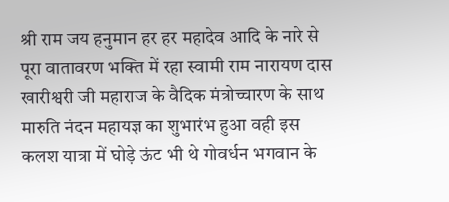श्री राम जय हनुमान हर हर महादेव आदि के नारे से पूरा वातावरण भक्ति में रहा स्वामी राम नारायण दास खारीश्वरी जी महाराज के वैदिक मंत्रोच्चारण के साथ मारुति नंदन महायज्ञ का शुभारंभ हुआ वही इस कलश यात्रा में घोड़े ऊंट भी थे गोवर्धन भगवान के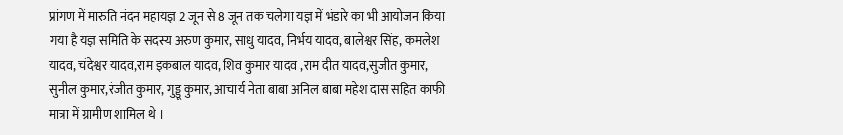प्रांगण में मारुति नंदन महायज्ञ 2 जून से 8 जून तक चलेगा यज्ञ में भंडारे का भी आयोजन किया गया है यज्ञ समिति के सदस्य अरुण कुमार, साधु यादव, निर्भय यादव, बालेश्वर सिंह, कमलेश यादव, चंदेश्वर यादव,राम इकबाल यादव, शिव कुमार यादव ,राम दीत यादव,सुजीत कुमार, सुनील कुमार,रंजीत कुमार, गुड्डू कुमार, आचार्य नेता बाबा अनिल बाबा महेश दास सहित काफी मात्रा में ग्रामीण शामिल थे ।